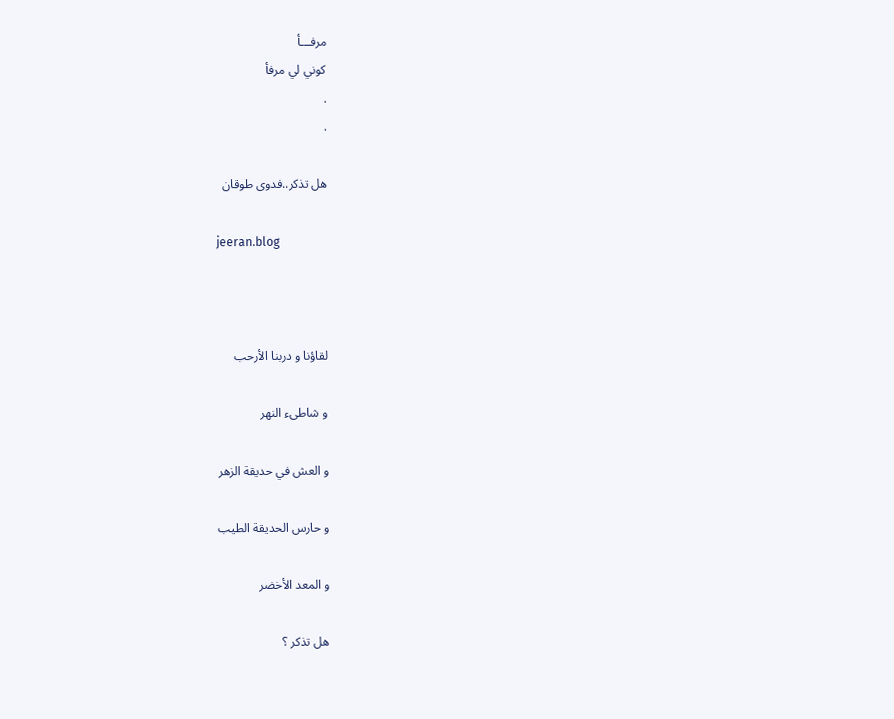مرفـــأ
كوني لي مرفأ
.
.

هل تذكر..فدوى طوقان

jeeran.blog



لقاؤنا و دربنا الأرحب

و شاطىء النهر

و العش في حديقة الزهر

و حارس الحديقة الطيب

و المعد الأخضر

هل تذكر ؟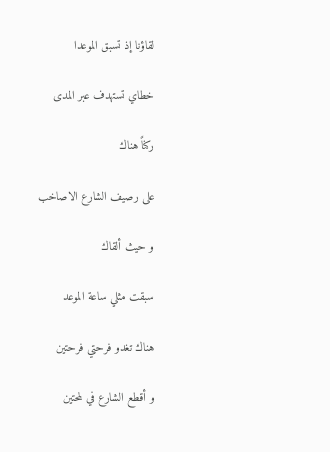لقاؤنا إذ تسبق الموعدا

خطاي تستهدف عبر المدى

ركناً هناك

على رصيف الشارع الاصاخب

و حيث ألقاك

سبقت مثلي ساعة الموعد

هناك تغدو فرحتي فرحتين

و أقطع الشارع في لمحتين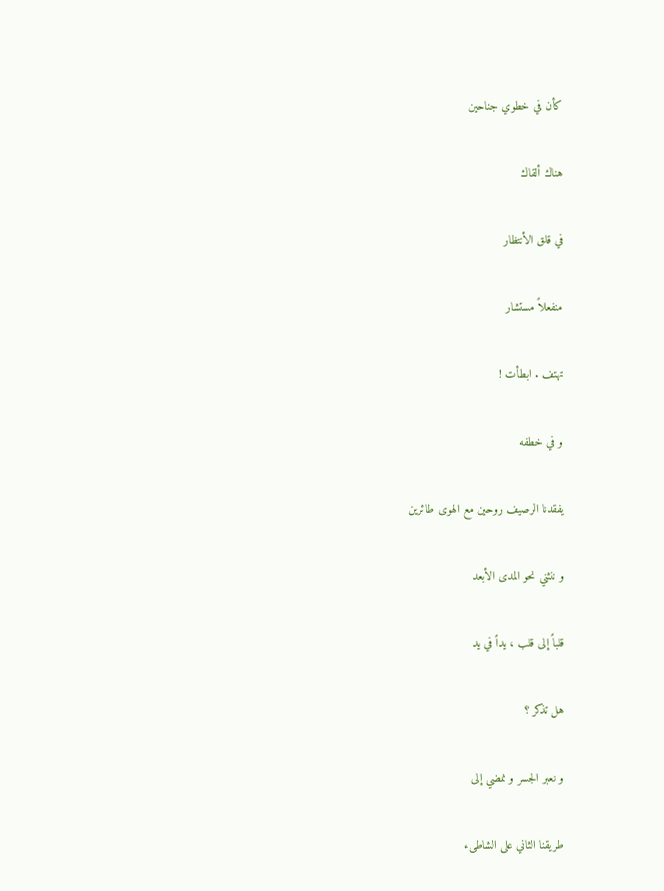كأن في خطوي جناحين

هناك ألقاك

في قلق الأنتظار

منفعلاً مستشار

تهتف . ابطأت !

و في خطفه

يفقدنا الرصيف روحين مع الهوى طائرين

و ننثني نحو المدى الأبعد

قلباً إلى قلب ، يداً في يد

هل تذكر ؟

و نعبر الجسر و نمضي إلى

طريقنا الثاني على الشاطىء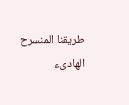طريقنا المنسرح الهادىء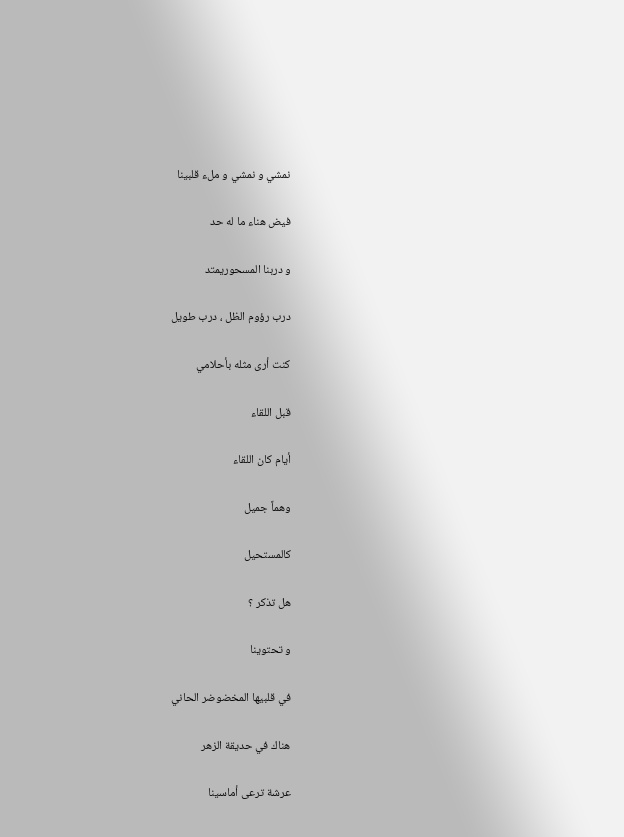نمشي و نمشي و ملء قلبينا

فيض هناء ما له حد

و دربنا المسحوريمتد

درب رؤوم الظل ، درب طويل

كنت أرى مثله بأحلامي

قبل اللقاء

أيام كان اللقاء

وهماً جميل

كالمستحيل

هل تذكر ؟

و تحتوينا

في قلبيها المخضوضر الحاني

هناك في حديقة الزهر

عرشة ترعى أماسينا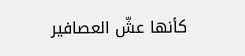كأنها عشّ العصافير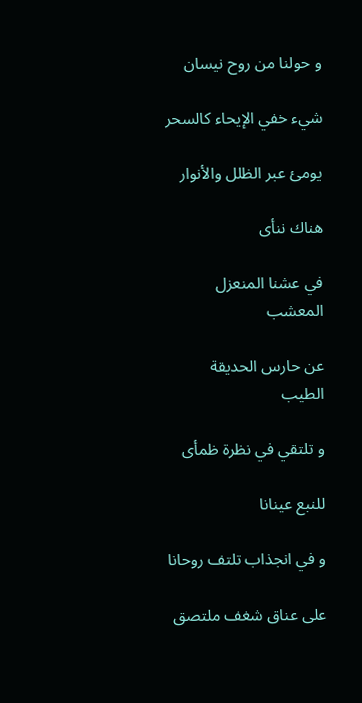و حولنا من روح نيسان

شيء خفي الإيحاء كالسحر

يومئ عبر الظلل والأنوار

هناك ننأى

في عشنا المنعزل المعشب

عن حارس الحديقة الطيب

و تلتقي في نظرة ظمأى

للنبع عينانا

و في انجذاب تلتف روحانا

على عناق شغف ملتصق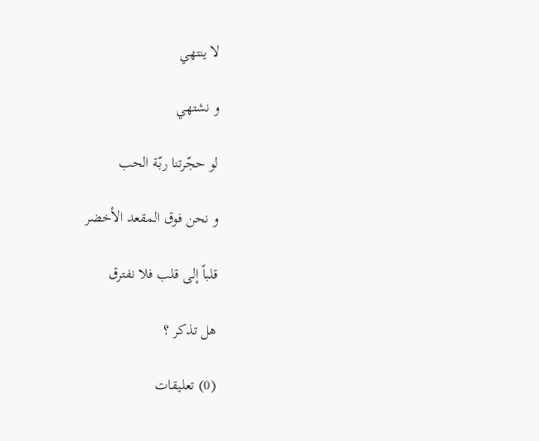لا ينتهي

و نشتهي

لو حجّرتنا ربّة الحب

و نحن فوق المقعد الأخضر

قلباً إلى قلب فلا نفترق

هل تذكر ؟

(0) تعليقات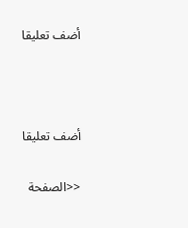أضف تعليقا



أضف تعليقا

<<الصفحة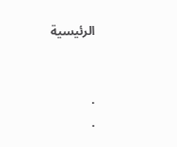الرئيسية


.
.